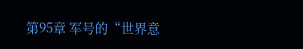第95章 军号的“世界意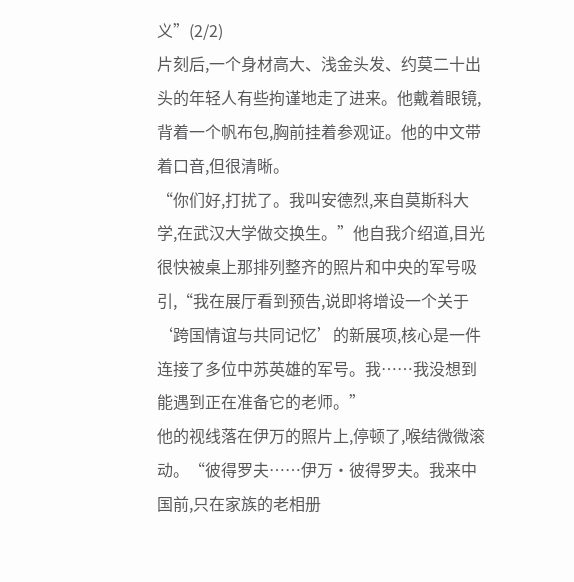义”(2/2)
片刻后,一个身材高大、浅金头发、约莫二十出头的年轻人有些拘谨地走了进来。他戴着眼镜,背着一个帆布包,胸前挂着参观证。他的中文带着口音,但很清晰。
“你们好,打扰了。我叫安德烈,来自莫斯科大学,在武汉大学做交换生。”他自我介绍道,目光很快被桌上那排列整齐的照片和中央的军号吸引,“我在展厅看到预告,说即将增设一个关于‘跨国情谊与共同记忆’的新展项,核心是一件连接了多位中苏英雄的军号。我……我没想到能遇到正在准备它的老师。”
他的视线落在伊万的照片上,停顿了,喉结微微滚动。“彼得罗夫……伊万·彼得罗夫。我来中国前,只在家族的老相册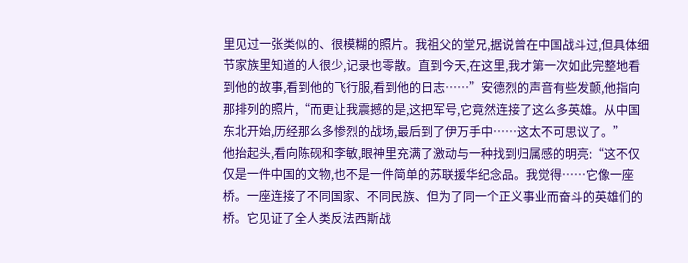里见过一张类似的、很模糊的照片。我祖父的堂兄,据说曾在中国战斗过,但具体细节家族里知道的人很少,记录也零散。直到今天,在这里,我才第一次如此完整地看到他的故事,看到他的飞行服,看到他的日志……”安德烈的声音有些发颤,他指向那排列的照片,“而更让我震撼的是,这把军号,它竟然连接了这么多英雄。从中国东北开始,历经那么多惨烈的战场,最后到了伊万手中……这太不可思议了。”
他抬起头,看向陈砚和李敏,眼神里充满了激动与一种找到归属感的明亮:“这不仅仅是一件中国的文物,也不是一件简单的苏联援华纪念品。我觉得……它像一座桥。一座连接了不同国家、不同民族、但为了同一个正义事业而奋斗的英雄们的桥。它见证了全人类反法西斯战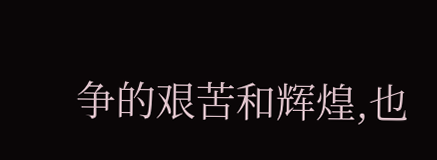争的艰苦和辉煌,也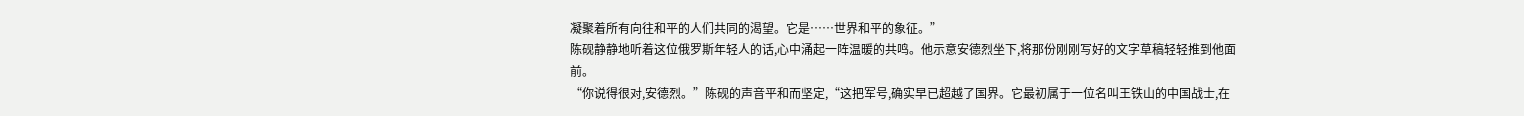凝聚着所有向往和平的人们共同的渴望。它是……世界和平的象征。”
陈砚静静地听着这位俄罗斯年轻人的话,心中涌起一阵温暖的共鸣。他示意安德烈坐下,将那份刚刚写好的文字草稿轻轻推到他面前。
“你说得很对,安德烈。”陈砚的声音平和而坚定,“这把军号,确实早已超越了国界。它最初属于一位名叫王铁山的中国战士,在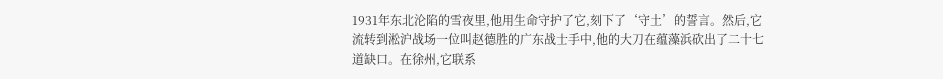1931年东北沦陷的雪夜里,他用生命守护了它,刻下了‘守土’的誓言。然后,它流转到淞沪战场一位叫赵德胜的广东战士手中,他的大刀在蕴藻浜砍出了二十七道缺口。在徐州,它联系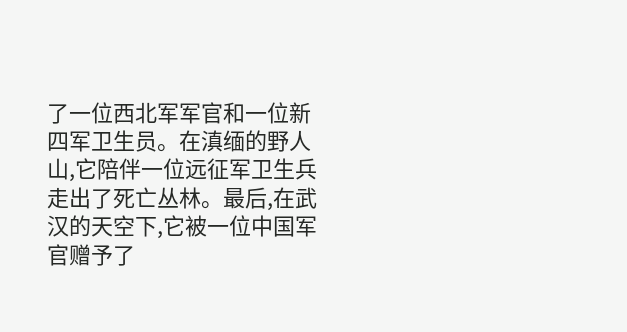了一位西北军军官和一位新四军卫生员。在滇缅的野人山,它陪伴一位远征军卫生兵走出了死亡丛林。最后,在武汉的天空下,它被一位中国军官赠予了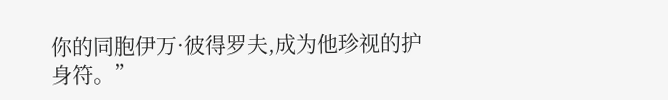你的同胞伊万·彼得罗夫,成为他珍视的护身符。”